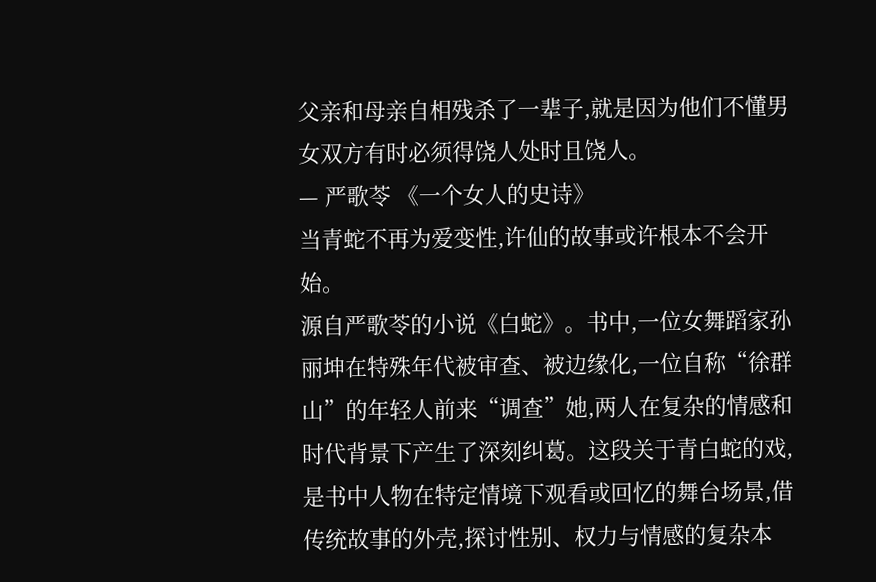父亲和母亲自相残杀了一辈子,就是因为他们不懂男女双方有时必须得饶人处时且饶人。
— 严歌苓 《一个女人的史诗》
当青蛇不再为爱变性,许仙的故事或许根本不会开始。
源自严歌苓的小说《白蛇》。书中,一位女舞蹈家孙丽坤在特殊年代被审查、被边缘化,一位自称“徐群山”的年轻人前来“调查”她,两人在复杂的情感和时代背景下产生了深刻纠葛。这段关于青白蛇的戏,是书中人物在特定情境下观看或回忆的舞台场景,借传统故事的外壳,探讨性别、权力与情感的复杂本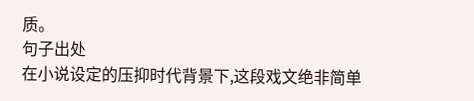质。
句子出处
在小说设定的压抑时代背景下,这段戏文绝非简单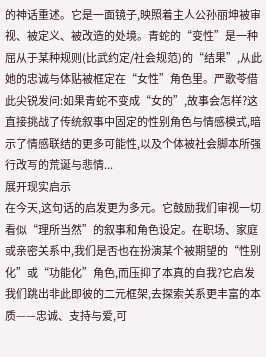的神话重述。它是一面镜子,映照着主人公孙丽坤被审视、被定义、被改造的处境。青蛇的“变性”是一种屈从于某种规则(比武约定/社会规范)的“结果”,从此她的忠诚与体贴被框定在“女性”角色里。严歌苓借此尖锐发问:如果青蛇不变成“女的”,故事会怎样?这直接挑战了传统叙事中固定的性别角色与情感模式,暗示了情感联结的更多可能性,以及个体被社会脚本所强行改写的荒诞与悲情...
展开现实启示
在今天,这句话的启发更为多元。它鼓励我们审视一切看似“理所当然”的叙事和角色设定。在职场、家庭或亲密关系中,我们是否也在扮演某个被期望的“性别化”或“功能化”角色,而压抑了本真的自我?它启发我们跳出非此即彼的二元框架,去探索关系更丰富的本质——忠诚、支持与爱,可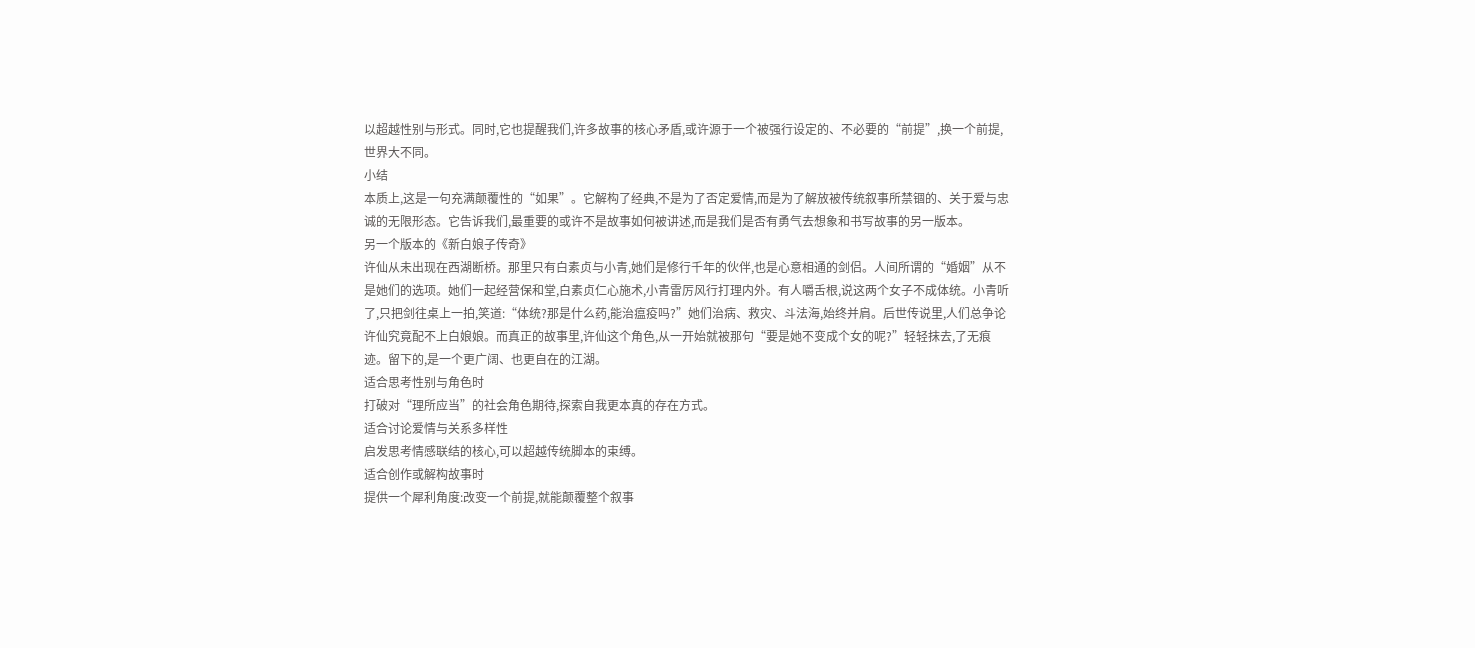以超越性别与形式。同时,它也提醒我们,许多故事的核心矛盾,或许源于一个被强行设定的、不必要的“前提”,换一个前提,世界大不同。
小结
本质上,这是一句充满颠覆性的“如果”。它解构了经典,不是为了否定爱情,而是为了解放被传统叙事所禁锢的、关于爱与忠诚的无限形态。它告诉我们,最重要的或许不是故事如何被讲述,而是我们是否有勇气去想象和书写故事的另一版本。
另一个版本的《新白娘子传奇》
许仙从未出现在西湖断桥。那里只有白素贞与小青,她们是修行千年的伙伴,也是心意相通的剑侣。人间所谓的“婚姻”从不是她们的选项。她们一起经营保和堂,白素贞仁心施术,小青雷厉风行打理内外。有人嚼舌根,说这两个女子不成体统。小青听了,只把剑往桌上一拍,笑道:“体统?那是什么药,能治瘟疫吗?”她们治病、救灾、斗法海,始终并肩。后世传说里,人们总争论许仙究竟配不上白娘娘。而真正的故事里,许仙这个角色,从一开始就被那句“要是她不变成个女的呢?”轻轻抹去,了无痕迹。留下的,是一个更广阔、也更自在的江湖。
适合思考性别与角色时
打破对“理所应当”的社会角色期待,探索自我更本真的存在方式。
适合讨论爱情与关系多样性
启发思考情感联结的核心,可以超越传统脚本的束缚。
适合创作或解构故事时
提供一个犀利角度:改变一个前提,就能颠覆整个叙事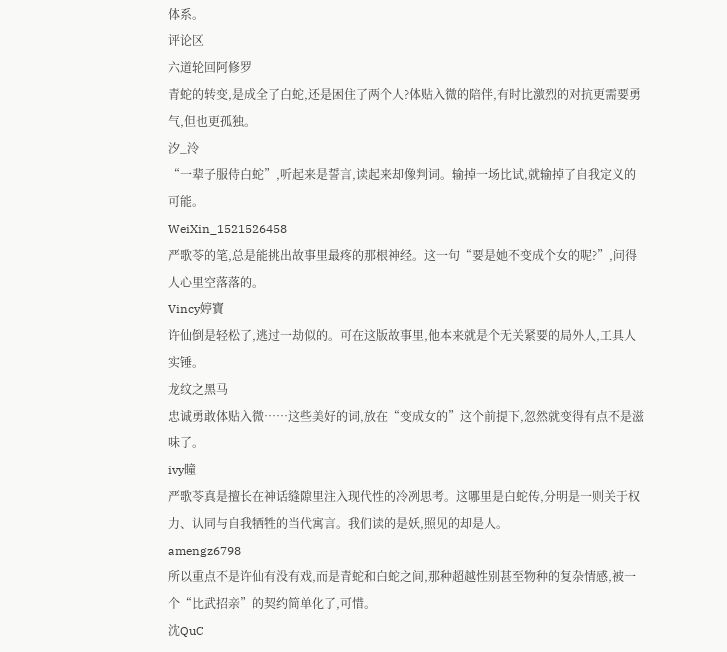体系。
评论区
六道轮回阿修罗
青蛇的转变,是成全了白蛇,还是困住了两个人?体贴入微的陪伴,有时比激烈的对抗更需要勇气,但也更孤独。
汐_泠
“一辈子服侍白蛇”,听起来是誓言,读起来却像判词。输掉一场比试,就输掉了自我定义的可能。
WeiXin_1521526458
严歌苓的笔,总是能挑出故事里最疼的那根神经。这一句“要是她不变成个女的呢?”,问得人心里空落落的。
Vincy婷寶
许仙倒是轻松了,逃过一劫似的。可在这版故事里,他本来就是个无关紧要的局外人,工具人实锤。
龙纹之黑马
忠诚勇敢体贴入微……这些美好的词,放在“变成女的”这个前提下,忽然就变得有点不是滋味了。
ivy瞳
严歌苓真是擅长在神话缝隙里注入现代性的冷冽思考。这哪里是白蛇传,分明是一则关于权力、认同与自我牺牲的当代寓言。我们读的是妖,照见的却是人。
amengz6798
所以重点不是许仙有没有戏,而是青蛇和白蛇之间,那种超越性别甚至物种的复杂情感,被一个“比武招亲”的契约简单化了,可惜。
沈QuC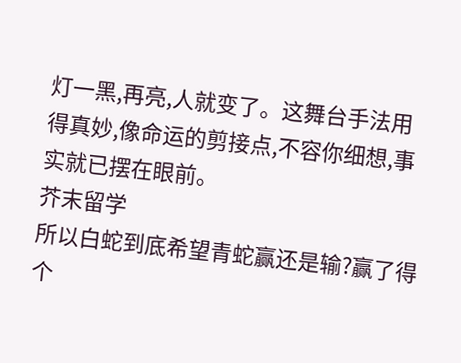灯一黑,再亮,人就变了。这舞台手法用得真妙,像命运的剪接点,不容你细想,事实就已摆在眼前。
芥末留学
所以白蛇到底希望青蛇赢还是输?赢了得个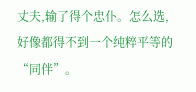丈夫,输了得个忠仆。怎么选,好像都得不到一个纯粹平等的“同伴”。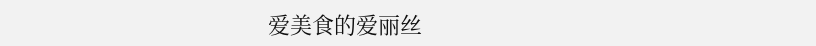爱美食的爱丽丝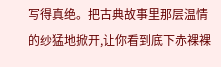写得真绝。把古典故事里那层温情的纱猛地掀开,让你看到底下赤裸裸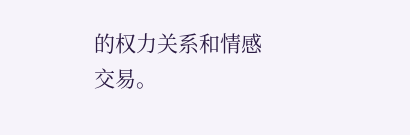的权力关系和情感交易。